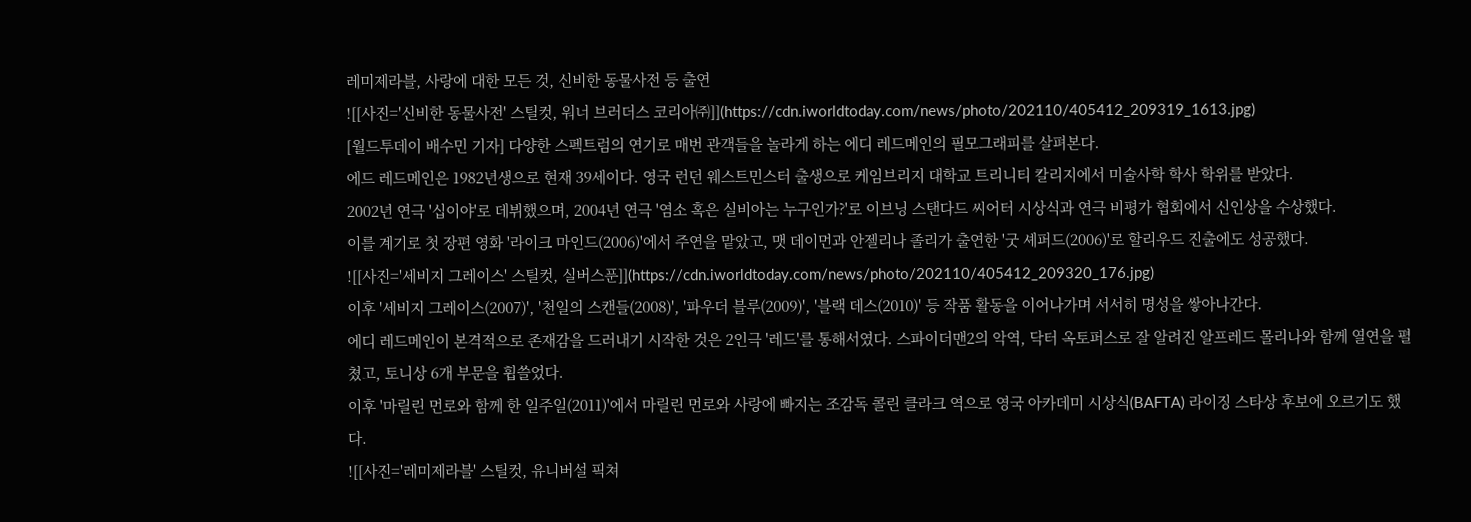레미제라블, 사랑에 대한 모든 것, 신비한 동물사전 등 출연
![[사진='신비한 동물사전' 스틸컷, 워너 브러더스 코리아㈜]](https://cdn.iworldtoday.com/news/photo/202110/405412_209319_1613.jpg)
[월드투데이 배수민 기자] 다양한 스펙트럼의 연기로 매번 관객들을 놀라게 하는 에디 레드메인의 필모그래피를 살펴본다.
에드 레드메인은 1982년생으로 현재 39세이다. 영국 런던 웨스트민스터 출생으로 케임브리지 대학교 트리니티 칼리지에서 미술사학 학사 학위를 받았다.
2002년 연극 '십이야'로 데뷔했으며, 2004년 연극 '염소 혹은 실비아는 누구인가?'로 이브닝 스탠다드 씨어터 시상식과 연극 비평가 협회에서 신인상을 수상했다.
이를 계기로 첫 장편 영화 '라이크 마인드(2006)'에서 주연을 맡았고, 맷 데이먼과 안젤리나 졸리가 출연한 '굿 셰퍼드(2006)'로 할리우드 진출에도 성공했다.
![[사진='세비지 그레이스' 스틸컷, 실버스푼]](https://cdn.iworldtoday.com/news/photo/202110/405412_209320_176.jpg)
이후 '세비지 그레이스(2007)', '천일의 스캔들(2008)', '파우더 블루(2009)', '블랙 데스(2010)' 등 작품 활동을 이어나가며 서서히 명성을 쌓아나간다.
에디 레드메인이 본격적으로 존재감을 드러내기 시작한 것은 2인극 '레드'를 통해서였다. 스파이더맨2의 악역, 닥터 옥토퍼스로 잘 알려진 알프레드 몰리나와 함께 열연을 펼쳤고, 토니상 6개 부문을 휩쓸었다.
이후 '마릴린 먼로와 함께 한 일주일(2011)'에서 마릴린 먼로와 사랑에 빠지는 조감독 콜린 클라크 역으로 영국 아카데미 시상식(BAFTA) 라이징 스타상 후보에 오르기도 했다.
![[사진='레미제라블' 스틸컷, 유니버설 픽쳐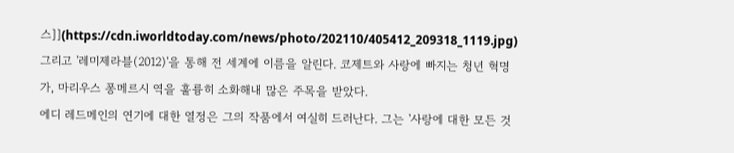스]](https://cdn.iworldtoday.com/news/photo/202110/405412_209318_1119.jpg)
그리고 '레미제라블(2012)'을 통해 전 세계에 이름을 알린다. 코제트와 사랑에 빠지는 청년 혁명가, 마리우스 퐁메르시 역을 훌륭히 소화해내 많은 주목을 받았다.
에디 레드메인의 연기에 대한 열정은 그의 작품에서 여실히 드러난다. 그는 '사랑에 대한 모든 것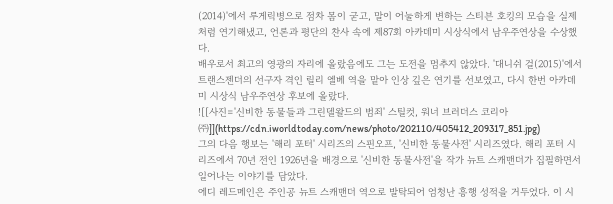(2014)'에서 루게릭병으로 점차 몸이 굳고, 말이 어눌하게 변하는 스티븐 호킹의 모습을 실제처럼 연기해냈고, 언론과 평단의 찬사 속에 제87회 아카데미 시상식에서 남우주연상을 수상했다.
배우로서 최고의 영광의 자리에 올랐음에도 그는 도전을 멈추지 않았다. '대니쉬 걸(2015)'에서 트랜스젠더의 선구자 격인 릴리 엘베 역을 맡아 인상 깊은 연기를 선보였고, 다시 한번 아카데미 시상식 남우주연상 후보에 올랐다.
![[사진='신비한 동물들과 그린델왈드의 범죄' 스틸컷, 워너 브러더스 코리아㈜]](https://cdn.iworldtoday.com/news/photo/202110/405412_209317_851.jpg)
그의 다음 행보는 '해리 포터' 시리즈의 스핀오프, '신비한 동물사전' 시리즈였다. 해리 포터 시리즈에서 70년 전인 1926년을 배경으로 '신비한 동물사전'을 작가 뉴트 스캐맨더가 집필하면서 일어나는 이야기를 담았다.
에디 레드메인은 주인공 뉴트 스캐맨더 역으로 발탁되어 엄청난 흥행 성적을 거두었다. 이 시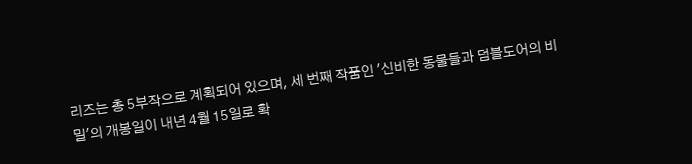리즈는 총 5부작으로 계획되어 있으며, 세 번째 작품인 '신비한 동물들과 덤블도어의 비밀'의 개봉일이 내년 4월 15일로 확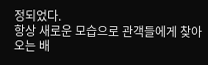정되었다.
항상 새로운 모습으로 관객들에게 찾아오는 배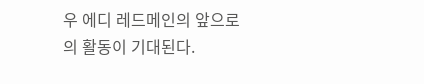우 에디 레드메인의 앞으로의 활동이 기대된다.